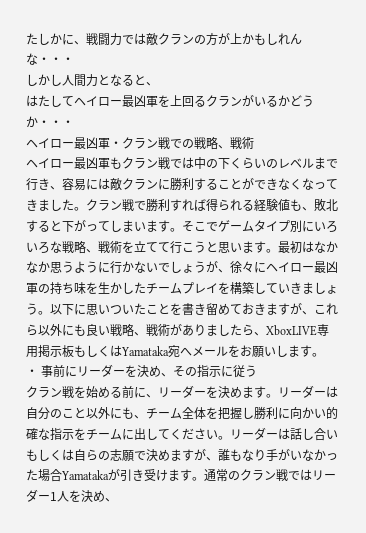たしかに、戦闘力では敵クランの方が上かもしれんな・・・
しかし人間力となると、
はたしてヘイロー最凶軍を上回るクランがいるかどうか・・・
ヘイロー最凶軍・クラン戦での戦略、戦術
ヘイロー最凶軍もクラン戦では中の下くらいのレベルまで行き、容易には敵クランに勝利することができなくなってきました。クラン戦で勝利すれば得られる経験値も、敗北すると下がってしまいます。そこでゲームタイプ別にいろいろな戦略、戦術を立てて行こうと思います。最初はなかなか思うように行かないでしょうが、徐々にヘイロー最凶軍の持ち味を生かしたチームプレイを構築していきましょう。以下に思いついたことを書き留めておきますが、これら以外にも良い戦略、戦術がありましたら、XboxLIVE専用掲示板もしくはYamataka宛へメールをお願いします。
・ 事前にリーダーを決め、その指示に従う
クラン戦を始める前に、リーダーを決めます。リーダーは自分のこと以外にも、チーム全体を把握し勝利に向かい的確な指示をチームに出してください。リーダーは話し合いもしくは自らの志願で決めますが、誰もなり手がいなかった場合Yamatakaが引き受けます。通常のクラン戦ではリーダー1人を決め、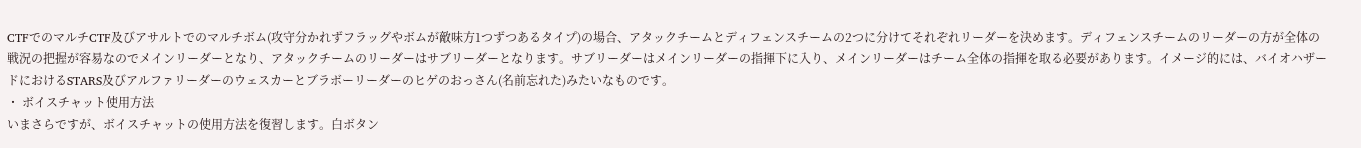CTFでのマルチCTF及びアサルトでのマルチボム(攻守分かれずフラッグやボムが敵味方1つずつあるタイプ)の場合、アタックチームとディフェンスチームの2つに分けてそれぞれリーダーを決めます。ディフェンスチームのリーダーの方が全体の戦況の把握が容易なのでメインリーダーとなり、アタックチームのリーダーはサブリーダーとなります。サブリーダーはメインリーダーの指揮下に入り、メインリーダーはチーム全体の指揮を取る必要があります。イメージ的には、バイオハザードにおけるSTARS及びアルファリーダーのウェスカーとブラボーリーダーのヒゲのおっさん(名前忘れた)みたいなものです。
・ ボイスチャット使用方法
いまさらですが、ボイスチャットの使用方法を復習します。白ボタン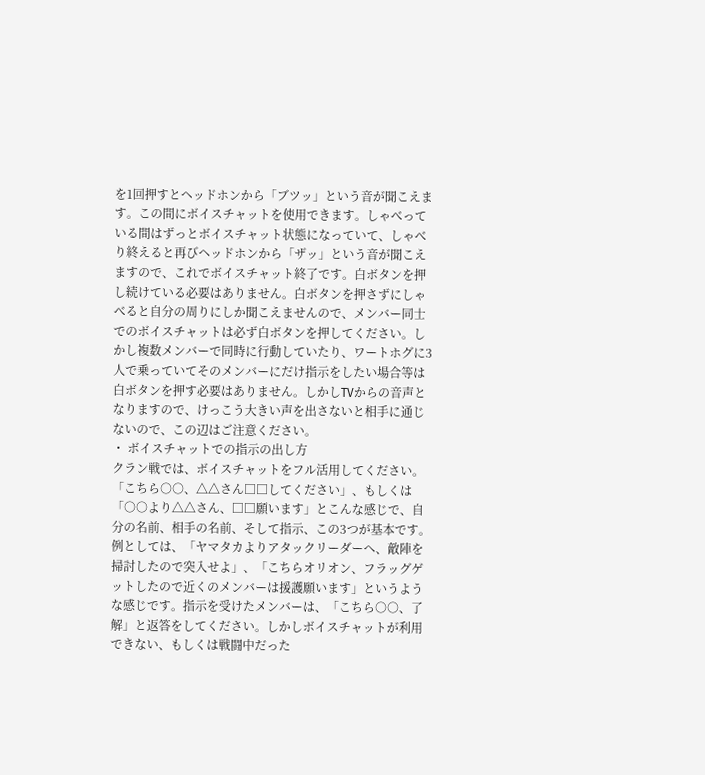を1回押すとヘッドホンから「ブツッ」という音が聞こえます。この間にボイスチャットを使用できます。しゃべっている間はずっとボイスチャット状態になっていて、しゃべり終えると再びヘッドホンから「ザッ」という音が聞こえますので、これでボイスチャット終了です。白ボタンを押し続けている必要はありません。白ボタンを押さずにしゃべると自分の周りにしか聞こえませんので、メンバー同士でのボイスチャットは必ず白ボタンを押してください。しかし複数メンバーで同時に行動していたり、ワートホグに3人で乗っていてそのメンバーにだけ指示をしたい場合等は白ボタンを押す必要はありません。しかしTVからの音声となりますので、けっこう大きい声を出さないと相手に通じないので、この辺はご注意ください。
・ ボイスチャットでの指示の出し方
クラン戦では、ボイスチャットをフル活用してください。「こちら○○、△△さん□□してください」、もしくは「○○より△△さん、□□願います」とこんな感じで、自分の名前、相手の名前、そして指示、この3つが基本です。例としては、「ヤマタカよりアタックリーダーへ、敵陣を掃討したので突入せよ」、「こちらオリオン、フラッグゲットしたので近くのメンバーは援護願います」というような感じです。指示を受けたメンバーは、「こちら○○、了解」と返答をしてください。しかしボイスチャットが利用できない、もしくは戦闘中だった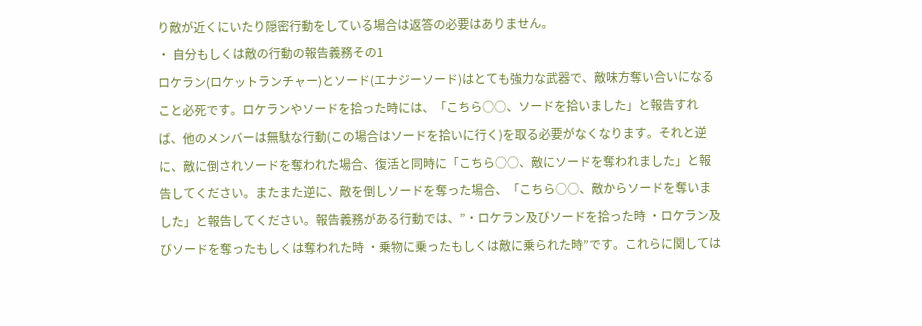り敵が近くにいたり隠密行動をしている場合は返答の必要はありません。
・ 自分もしくは敵の行動の報告義務その1
ロケラン(ロケットランチャー)とソード(エナジーソード)はとても強力な武器で、敵味方奪い合いになること必死です。ロケランやソードを拾った時には、「こちら○○、ソードを拾いました」と報告すれば、他のメンバーは無駄な行動(この場合はソードを拾いに行く)を取る必要がなくなります。それと逆に、敵に倒されソードを奪われた場合、復活と同時に「こちら○○、敵にソードを奪われました」と報告してください。またまた逆に、敵を倒しソードを奪った場合、「こちら○○、敵からソードを奪いました」と報告してください。報告義務がある行動では、”・ロケラン及びソードを拾った時 ・ロケラン及びソードを奪ったもしくは奪われた時 ・乗物に乗ったもしくは敵に乗られた時”です。これらに関しては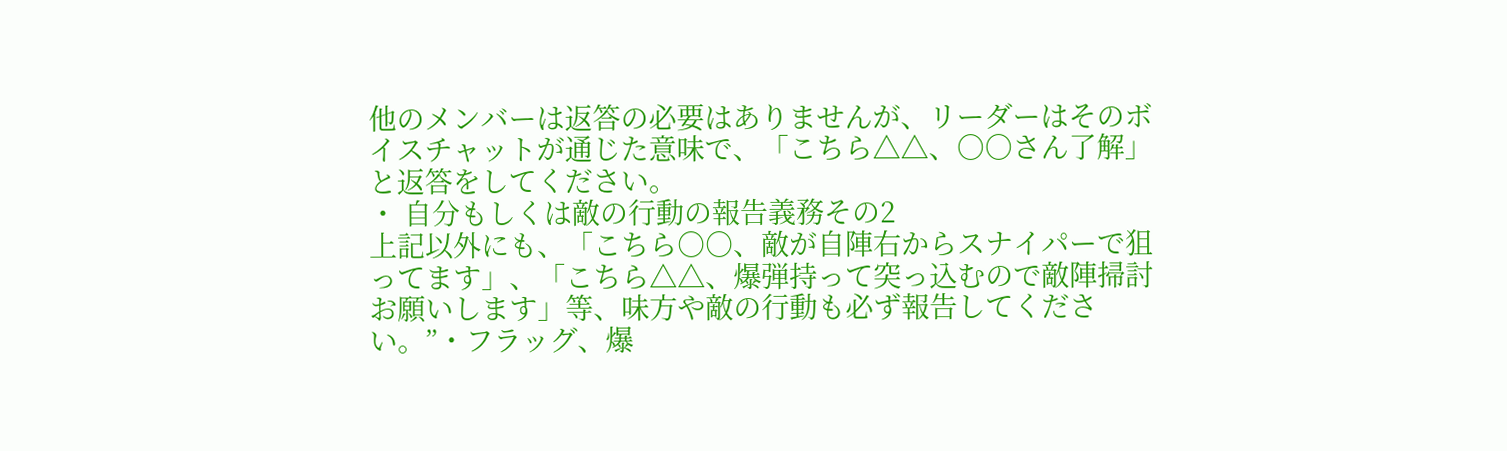他のメンバーは返答の必要はありませんが、リーダーはそのボイスチャットが通じた意味で、「こちら△△、○○さん了解」と返答をしてください。
・ 自分もしくは敵の行動の報告義務その2
上記以外にも、「こちら○○、敵が自陣右からスナイパーで狙ってます」、「こちら△△、爆弾持って突っ込むので敵陣掃討お願いします」等、味方や敵の行動も必ず報告してください。”・フラッグ、爆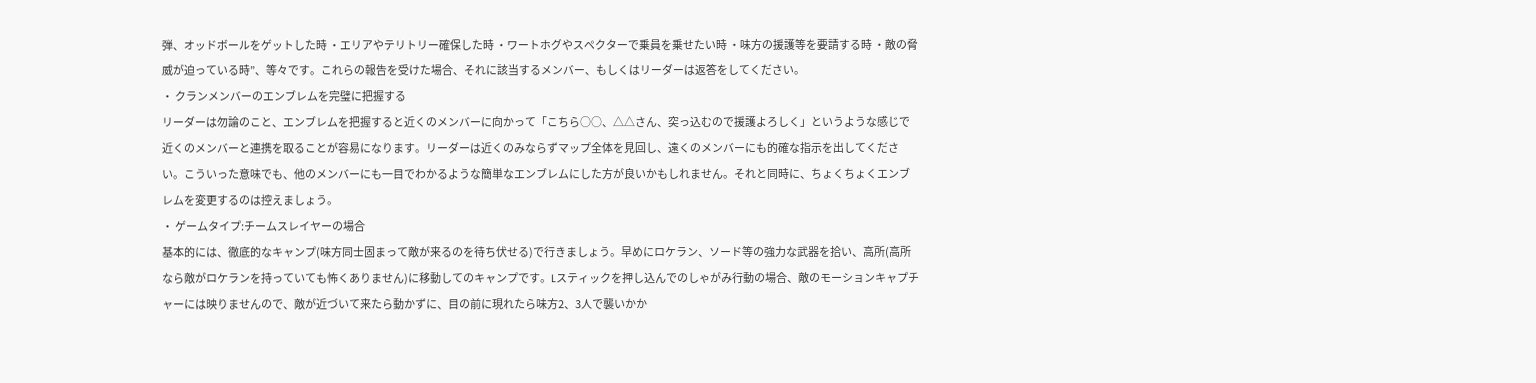弾、オッドボールをゲットした時 ・エリアやテリトリー確保した時 ・ワートホグやスペクターで乗員を乗せたい時 ・味方の援護等を要請する時 ・敵の脅威が迫っている時”、等々です。これらの報告を受けた場合、それに該当するメンバー、もしくはリーダーは返答をしてください。
・ クランメンバーのエンブレムを完璧に把握する
リーダーは勿論のこと、エンブレムを把握すると近くのメンバーに向かって「こちら○○、△△さん、突っ込むので援護よろしく」というような感じで近くのメンバーと連携を取ることが容易になります。リーダーは近くのみならずマップ全体を見回し、遠くのメンバーにも的確な指示を出してください。こういった意味でも、他のメンバーにも一目でわかるような簡単なエンブレムにした方が良いかもしれません。それと同時に、ちょくちょくエンブレムを変更するのは控えましょう。
・ ゲームタイプ:チームスレイヤーの場合
基本的には、徹底的なキャンプ(味方同士固まって敵が来るのを待ち伏せる)で行きましょう。早めにロケラン、ソード等の強力な武器を拾い、高所(高所なら敵がロケランを持っていても怖くありません)に移動してのキャンプです。Lスティックを押し込んでのしゃがみ行動の場合、敵のモーションキャプチャーには映りませんので、敵が近づいて来たら動かずに、目の前に現れたら味方2、3人で襲いかか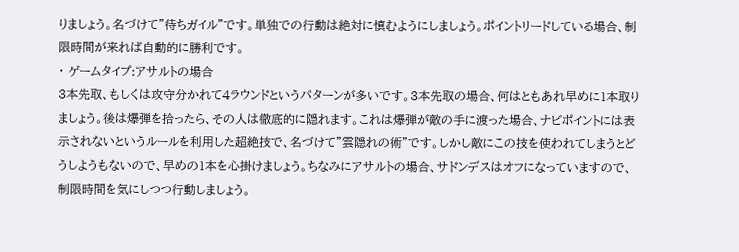りましょう。名づけて”待ちガイル”です。単独での行動は絶対に慎むようにしましょう。ポイントリードしている場合、制限時間が来れば自動的に勝利です。
・ ゲームタイプ:アサルトの場合
3本先取、もしくは攻守分かれて4ラウンドというパターンが多いです。3本先取の場合、何はともあれ早めに1本取りましょう。後は爆弾を拾ったら、その人は徹底的に隠れます。これは爆弾が敵の手に渡った場合、ナビポイントには表示されないというルールを利用した超絶技で、名づけて”雲隠れの術”です。しかし敵にこの技を使われてしまうとどうしようもないので、早めの1本を心掛けましょう。ちなみにアサルトの場合、サドンデスはオフになっていますので、制限時間を気にしつつ行動しましょう。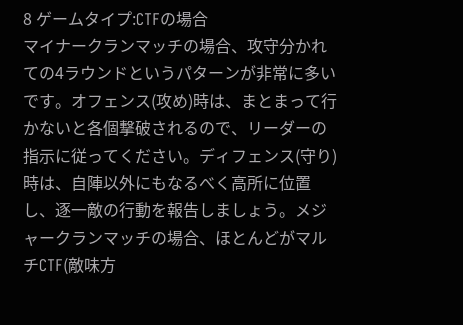8 ゲームタイプ:CTFの場合
マイナークランマッチの場合、攻守分かれての4ラウンドというパターンが非常に多いです。オフェンス(攻め)時は、まとまって行かないと各個撃破されるので、リーダーの指示に従ってください。ディフェンス(守り)時は、自陣以外にもなるべく高所に位置し、逐一敵の行動を報告しましょう。メジャークランマッチの場合、ほとんどがマルチCTF(敵味方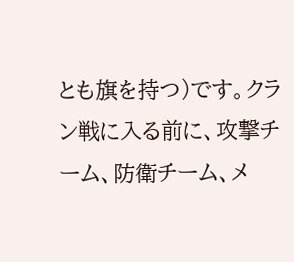とも旗を持つ)です。クラン戦に入る前に、攻撃チーム、防衛チーム、メ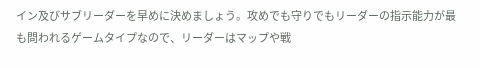イン及びサブリーダーを早めに決めましょう。攻めでも守りでもリーダーの指示能力が最も問われるゲームタイプなので、リーダーはマップや戦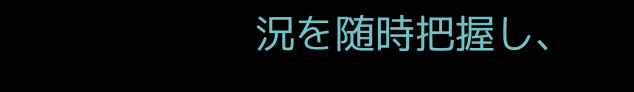況を随時把握し、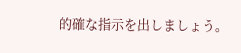的確な指示を出しましょう。